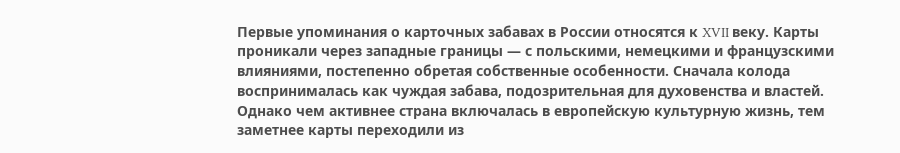Первые упоминания о карточных забавах в России относятся к XVII веку. Карты проникали через западные границы — с польскими, немецкими и французскими влияниями, постепенно обретая собственные особенности. Сначала колода воспринималась как чуждая забава, подозрительная для духовенства и властей. Однако чем активнее страна включалась в европейскую культурную жизнь, тем заметнее карты переходили из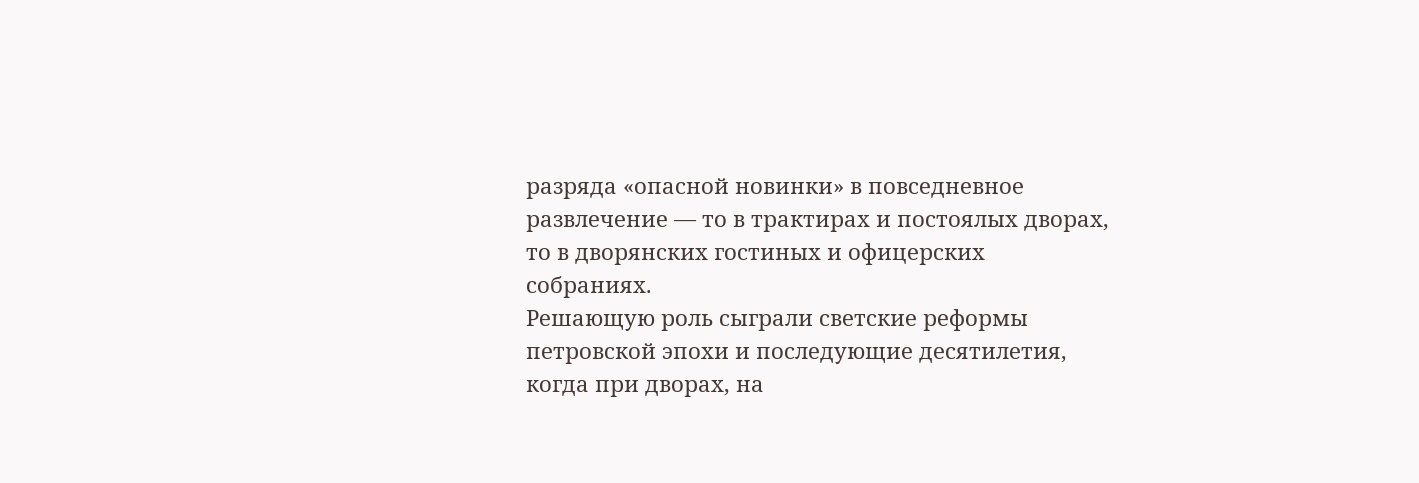разряда «опасной новинки» в повседневное развлечение — то в трактирах и постоялых дворах, то в дворянских гостиных и офицерских собраниях.
Решающую роль сыграли светские реформы петровской эпохи и последующие десятилетия, когда при дворах, на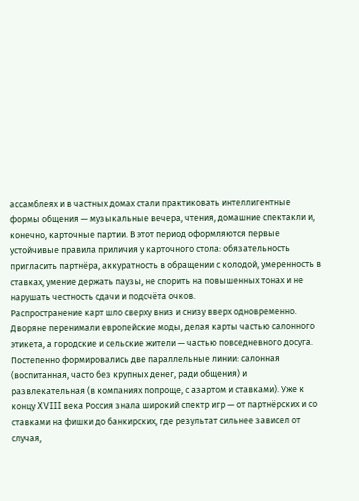ассамблеях и в частных домах стали практиковать интеллигентные формы общения — музыкальные вечера, чтения, домашние спектакли и, конечно, карточные партии. В этот период оформляются первые устойчивые правила приличия у карточного стола: обязательность пригласить партнёра, аккуратность в обращении с колодой, умеренность в ставках, умение держать паузы, не спорить на повышенных тонах и не нарушать честность сдачи и подсчёта очков.
Распространение карт шло сверху вниз и снизу вверх одновременно. Дворяне перенимали европейские моды, делая карты частью салонного этикета, а городские и сельские жители — частью повседневного досуга. Постепенно формировались две параллельные линии: салонная (воспитанная, часто без крупных денег, ради общения) и развлекательная (в компаниях попроще, с азартом и ставками). Уже к концу XVIII века Россия знала широкий спектр игр — от партнёрских и со ставками на фишки до банкирских, где результат сильнее зависел от случая,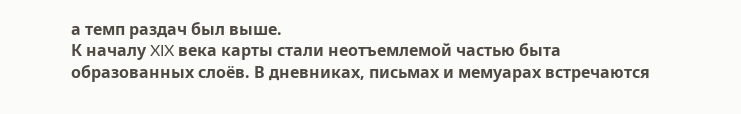а темп раздач был выше.
К началу XIX века карты стали неотъемлемой частью быта образованных слоёв. В дневниках, письмах и мемуарах встречаются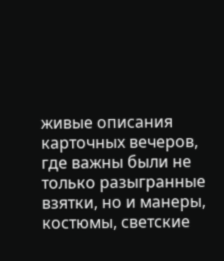живые описания карточных вечеров, где важны были не только разыгранные взятки, но и манеры, костюмы, светские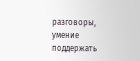разговоры, умение поддержать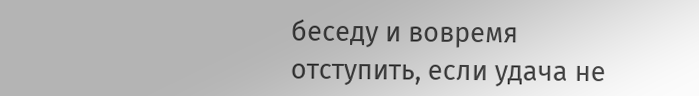беседу и вовремя отступить, если удача не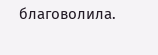благоволила.